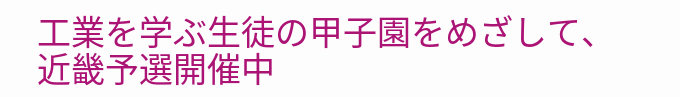工業を学ぶ生徒の甲子園をめざして、近畿予選開催中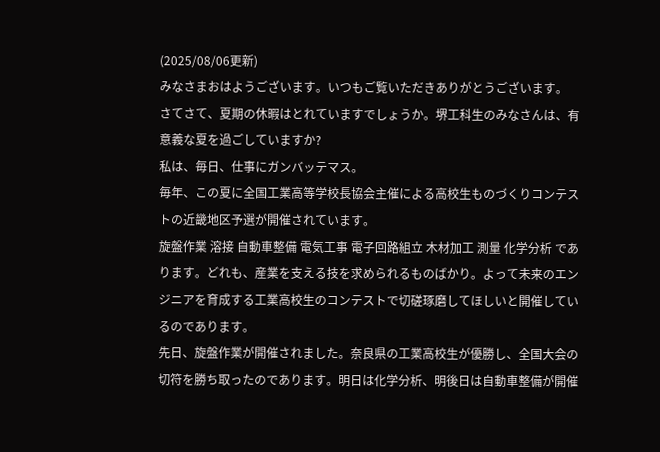(2025/08/06更新)
みなさまおはようございます。いつもご覧いただきありがとうございます。
さてさて、夏期の休暇はとれていますでしょうか。堺工科生のみなさんは、有意義な夏を過ごしていますか?
私は、毎日、仕事にガンバッテマス。
毎年、この夏に全国工業高等学校長協会主催による高校生ものづくりコンテストの近畿地区予選が開催されています。
旋盤作業 溶接 自動車整備 電気工事 電子回路組立 木材加工 測量 化学分析 であります。どれも、産業を支える技を求められるものばかり。よって未来のエンジニアを育成する工業高校生のコンテストで切磋琢磨してほしいと開催しているのであります。
先日、旋盤作業が開催されました。奈良県の工業高校生が優勝し、全国大会の切符を勝ち取ったのであります。明日は化学分析、明後日は自動車整備が開催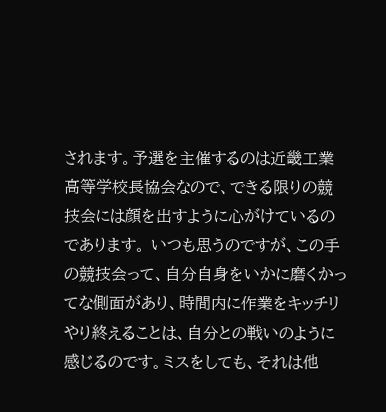されます。予選を主催するのは近畿工業高等学校長協会なので、できる限りの競技会には顔を出すように心がけているのであります。 いつも思うのですが、この手の競技会って、自分自身をいかに磨くかってな側面があり、時間内に作業をキッチリやり終えることは、自分との戦いのように感じるのです。ミスをしても、それは他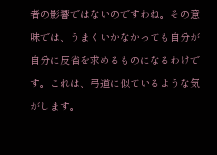者の影響ではないのですわね。その意味では、うまくいかなかっても自分が自分に反省を求めるものになるわけです。これは、弓道に似ているような気がします。